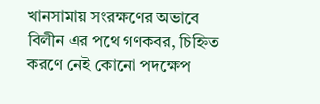খানসামায় সংরক্ষণের অভাবে বিলীন এর পথে গণকবর, চিহ্নিত করণে নেই কোনো পদক্ষেপ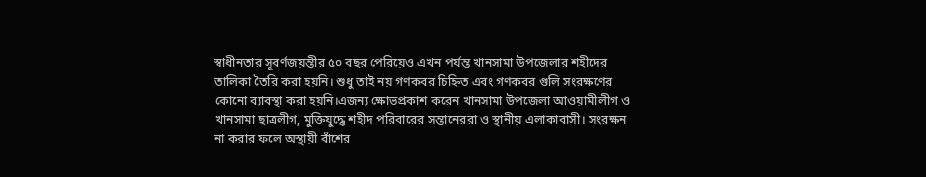স্বাধীনতার সূবর্ণজয়ন্তীর ৫০ বছর পেরিয়েও এখন পর্যন্ত খানসামা উপজেলার শহীদের তালিকা তৈরি করা হয়নি। শুধু তাই নয় গণকবর চিহ্নিত এবং গণকবর গুলি সংরক্ষণের কোনো ব্যাবস্থা করা হয়নি।এজন্য ক্ষোভপ্রকাশ করেন খানসামা উপজেলা আওয়ামীলীগ ও খানসামা ছাত্রলীগ, মুক্তিযুদ্ধে শহীদ পরিবারের সন্তানেররা ও স্থানীয় এলাকাবাসী। সংরক্ষন না করার ফলে অস্থায়ী বাঁশের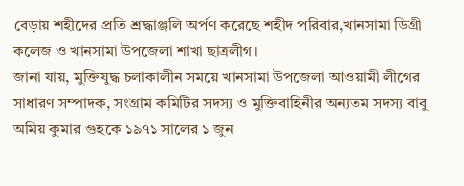বেড়ায় শহীদের প্রতি শ্রদ্ধাঞ্জলি অর্পণ করেছে শহীদ পরিবার,খানসামা ডিগ্রী কলেজ ও খানসামা উপজেলা শাখা ছাত্রলীগ।
জানা যায়, মুক্তিযুদ্ধ চলাকালীন সময়ে খানসামা উপজেলা আওয়ামী লীগের সাধারণ সম্পাদক, সংগ্রাম কমিটির সদস্য ও মুক্তিবাহিনীর অন্যতম সদস্য বাবু অমিয় কুমার গুহকে ১৯৭১ সালের ১ জুন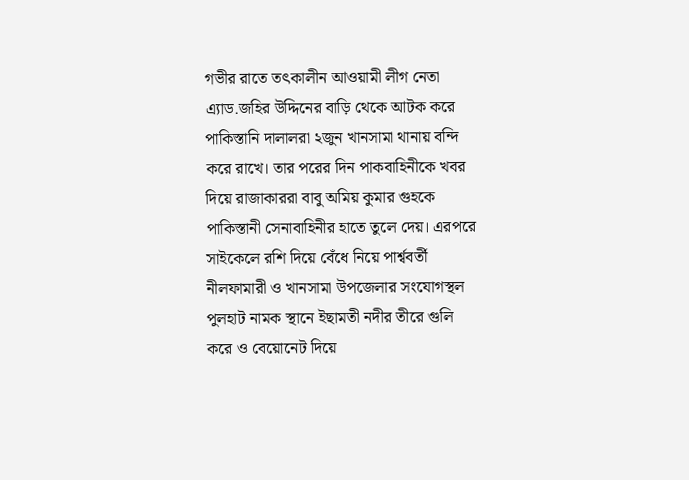গভীর রাতে তৎকালীন আওয়ামী লীগ নেতা এ্যাড.জহির উদ্দিনের বাড়ি থেকে আটক করে পাকিস্তানি দালালরা ২জুন খানসামা থানায় বন্দি করে রাখে। তার পরের দিন পাকবাহিনীকে খবর দিয়ে রাজাকাররা বাবু অমিয় কুমার গুহকে পাকিস্তানী সেনাবাহিনীর হাতে তুলে দেয়। এরপরে সাইকেলে রশি দিয়ে বেঁধে নিয়ে পার্শ্ববর্তী নীলফামারী ও খানসামা উপজেলার সংযোগস্থল পুলহাট নামক স্থানে ইছামতী নদীর তীরে গুলি করে ও বেয়োনেট দিয়ে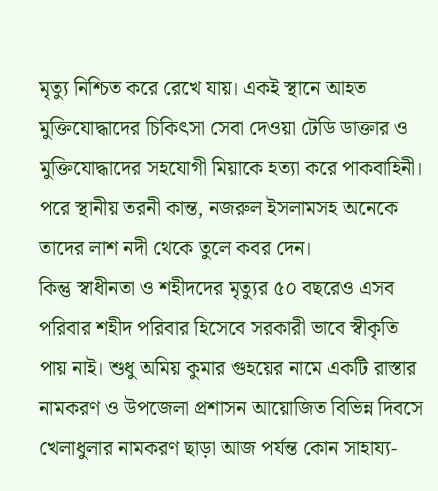মৃত্যু নিশ্চিত করে রেখে যায়। একই স্থানে আহত মুক্তিযোদ্ধাদের চিকিৎসা সেবা দেওয়া টেডি ডাক্তার ও মুক্তিযোদ্ধাদের সহযোগী মিয়াকে হত্যা করে পাকবাহিনী। পরে স্থানীয় তরনী কান্ত, নজরুল ইসলামসহ অনেকে তাদের লাশ নদী থেকে তুলে কবর দেন।
কিন্তু স্বাধীনতা ও শহীদদের মৃত্যুর ৫০ বছরেও এসব পরিবার শহীদ পরিবার হিসেবে সরকারী ভাবে স্বীকৃতি পায় নাই। শুধু অমিয় কুমার গুহয়ের নামে একটি রাস্তার নামকরণ ও উপজেলা প্রশাসন আয়োজিত বিভিন্ন দিবসে খেলাধুলার নামকরণ ছাড়া আজ পর্যন্ত কোন সাহায্য-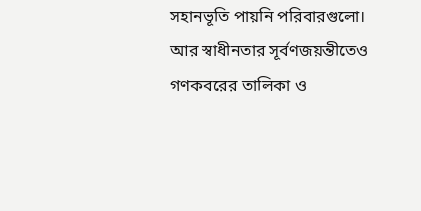সহানভূতি পায়নি পরিবারগুলো।
আর স্বাধীনতার সূর্বণজয়ন্তীতেও গণকবরের তালিকা ও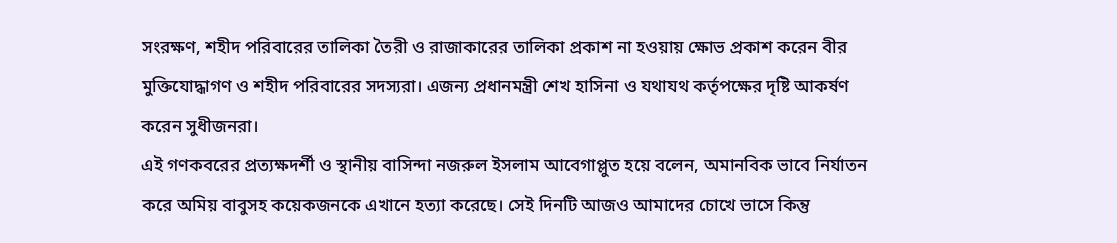সংরক্ষণ, শহীদ পরিবারের তালিকা তৈরী ও রাজাকারের তালিকা প্রকাশ না হওয়ায় ক্ষোভ প্রকাশ করেন বীর মুক্তিযোদ্ধাগণ ও শহীদ পরিবারের সদস্যরা। এজন্য প্রধানমন্ত্রী শেখ হাসিনা ও যথাযথ কর্তৃপক্ষের দৃষ্টি আকর্ষণ করেন সুধীজনরা।
এই গণকবরের প্রত্যক্ষদর্শী ও স্থানীয় বাসিন্দা নজরুল ইসলাম আবেগাপ্লুত হয়ে বলেন, অমানবিক ভাবে নির্যাতন করে অমিয় বাবুসহ কয়েকজনকে এখানে হত্যা করেছে। সেই দিনটি আজও আমাদের চোখে ভাসে কিন্তু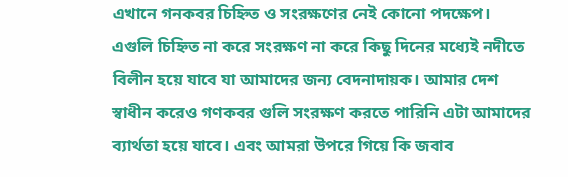এখানে গনকবর চিহ্নিত ও সংরক্ষণের নেই কোনো পদক্ষেপ। এগুলি চিহ্নিত না করে সংরক্ষণ না করে কিছু দিনের মধ্যেই নদীতে বিলীন হয়ে যাবে যা আমাদের জন্য বেদনাদায়ক। আমার দেশ স্বাধীন করেও গণকবর গুলি সংরক্ষণ করতে পারিনি এটা আমাদের ব্যার্থতা হয়ে যাবে। এবং আমরা উপরে গিয়ে কি জবাব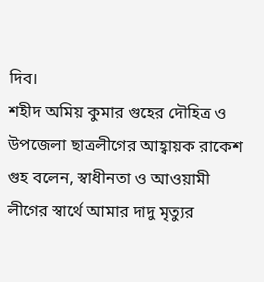দিব।
শহীদ অমিয় কুমার গুহের দৌহিত্র ও উপজেলা ছাত্রলীগের আহ্বায়ক রাকেশ গুহ বলেন, স্বাধীনতা ও আওয়ামী লীগের স্বার্থে আমার দাদু মৃত্যুর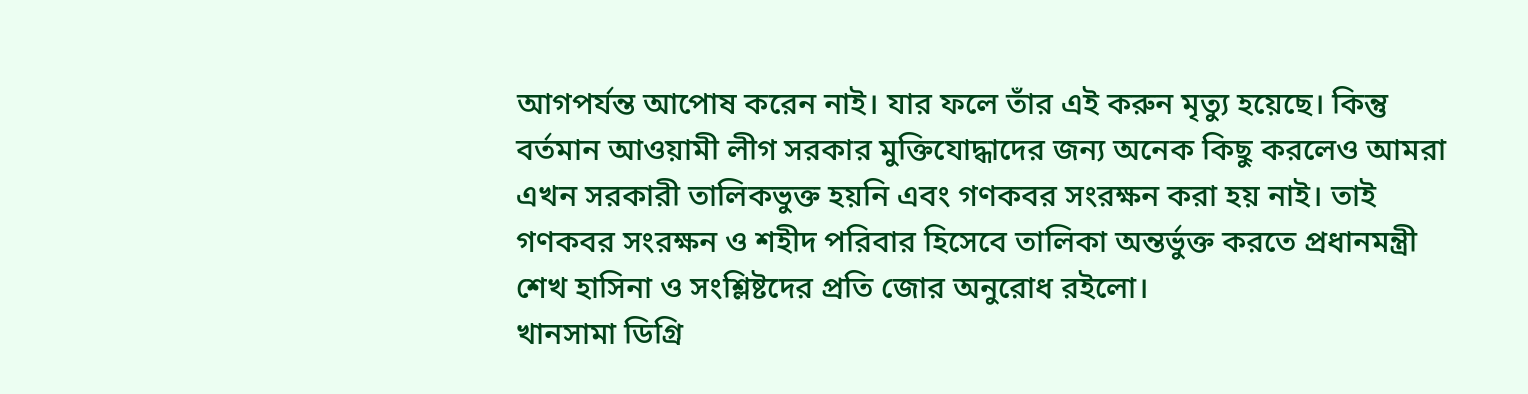আগপর্যন্ত আপোষ করেন নাই। যার ফলে তাঁর এই করুন মৃত্যু হয়েছে। কিন্তু বর্তমান আওয়ামী লীগ সরকার মুক্তিযোদ্ধাদের জন্য অনেক কিছু করলেও আমরা এখন সরকারী তালিকভুক্ত হয়নি এবং গণকবর সংরক্ষন করা হয় নাই। তাই গণকবর সংরক্ষন ও শহীদ পরিবার হিসেবে তালিকা অন্তর্ভুক্ত করতে প্রধানমন্ত্রী শেখ হাসিনা ও সংশ্লিষ্টদের প্রতি জোর অনুরোধ রইলো।
খানসামা ডিগ্রি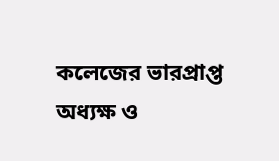কলেজের ভারপ্রাপ্ত অধ্যক্ষ ও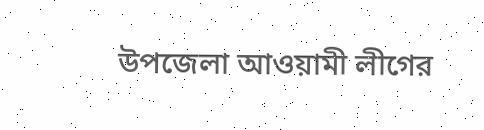উপজেলা আওয়ামী লীগের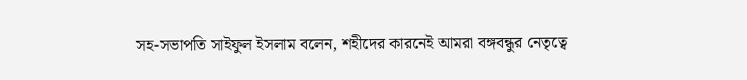সহ-সভাপতি সাইফুল ইসলাম বলেন, শহীদের কারনেই আমরা বঙ্গবন্ধুর নেতৃত্বে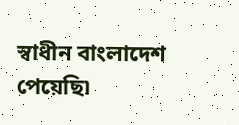স্বাধীন বাংলাদেশ পেয়েছি৷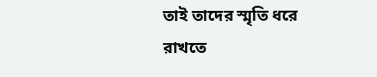তাই তাদের স্মৃতি ধরে রাখতে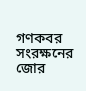গণকবর সংরক্ষনের জোর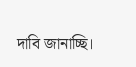দাবি জানাচ্ছি।